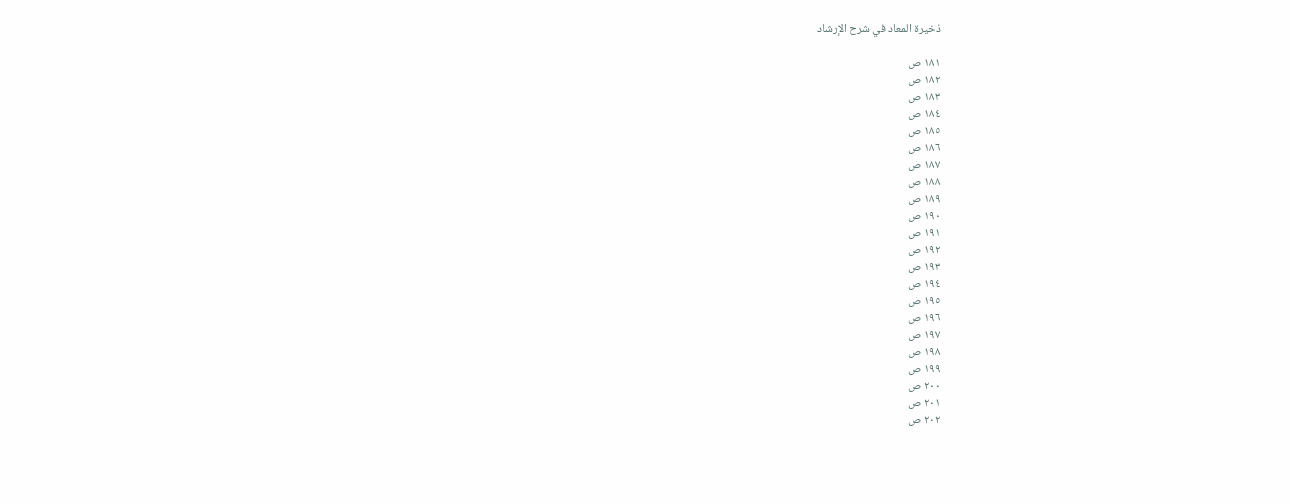ذخیرة المعاد في شرح الإرشاد

١٨١ ص
١٨٢ ص
١٨٣ ص
١٨٤ ص
١٨٥ ص
١٨٦ ص
١٨٧ ص
١٨٨ ص
١٨٩ ص
١٩٠ ص
١٩١ ص
١٩٢ ص
١٩٣ ص
١٩٤ ص
١٩٥ ص
١٩٦ ص
١٩٧ ص
١٩٨ ص
١٩٩ ص
٢٠٠ ص
٢٠١ ص
٢٠٢ ص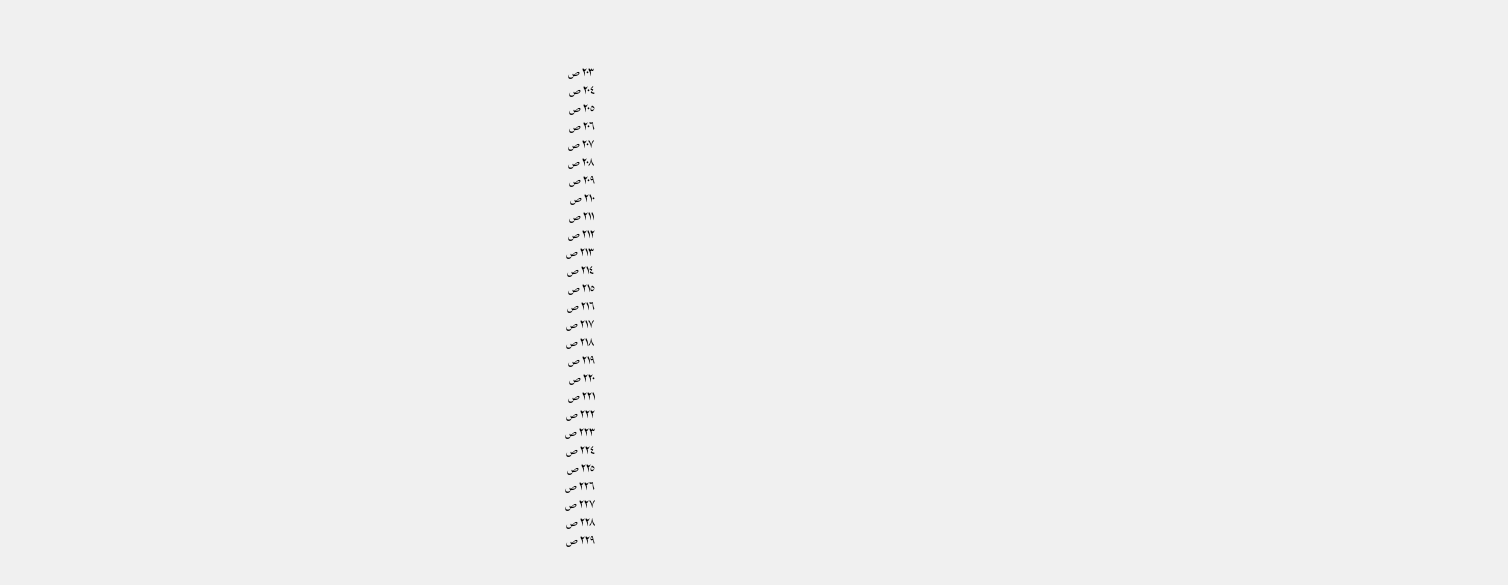٢٠٣ ص
٢٠٤ ص
٢٠٥ ص
٢٠٦ ص
٢٠٧ ص
٢٠٨ ص
٢٠٩ ص
٢١٠ ص
٢١١ ص
٢١٢ ص
٢١٣ ص
٢١٤ ص
٢١٥ ص
٢١٦ ص
٢١٧ ص
٢١٨ ص
٢١٩ ص
٢٢٠ ص
٢٢١ ص
٢٢٢ ص
٢٢٣ ص
٢٢٤ ص
٢٢٥ ص
٢٢٦ ص
٢٢٧ ص
٢٢٨ ص
٢٢٩ ص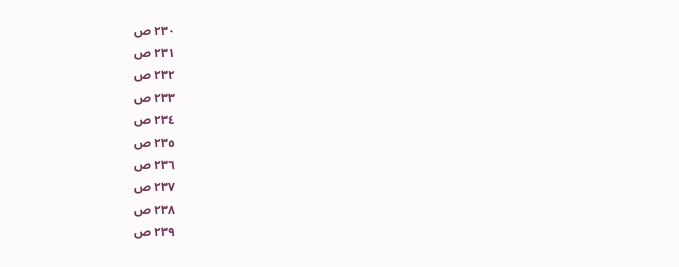٢٣٠ ص
٢٣١ ص
٢٣٢ ص
٢٣٣ ص
٢٣٤ ص
٢٣٥ ص
٢٣٦ ص
٢٣٧ ص
٢٣٨ ص
٢٣٩ ص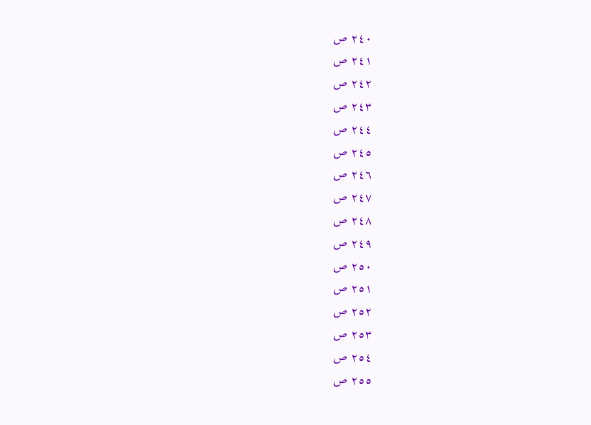٢٤٠ ص
٢٤١ ص
٢٤٢ ص
٢٤٣ ص
٢٤٤ ص
٢٤٥ ص
٢٤٦ ص
٢٤٧ ص
٢٤٨ ص
٢٤٩ ص
٢٥٠ ص
٢٥١ ص
٢٥٢ ص
٢٥٣ ص
٢٥٤ ص
٢٥٥ ص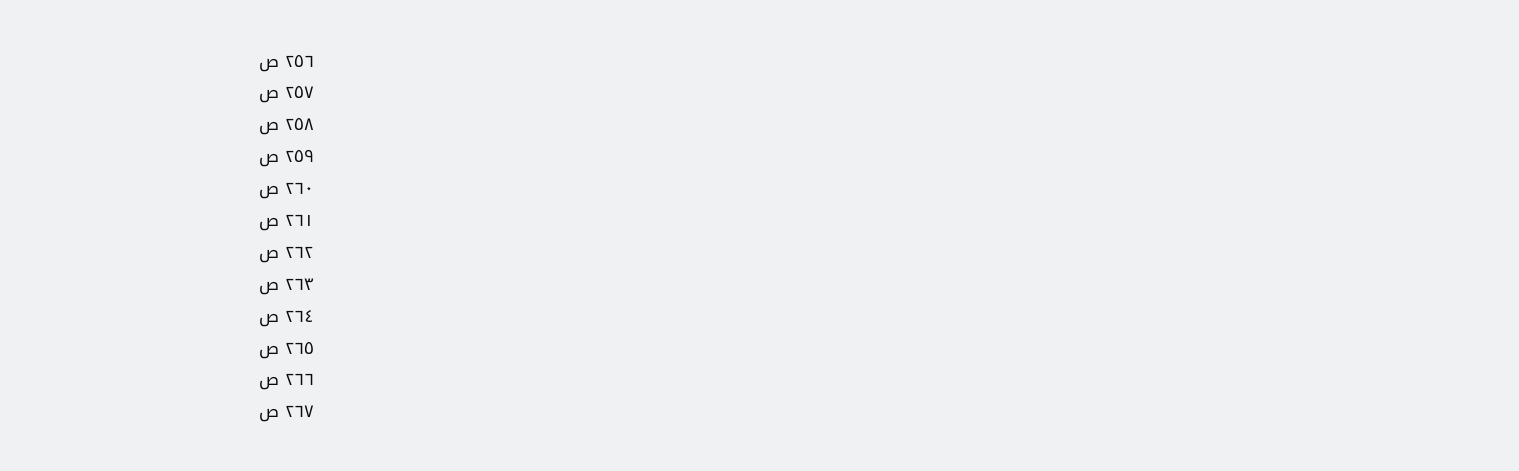٢٥٦ ص
٢٥٧ ص
٢٥٨ ص
٢٥٩ ص
٢٦٠ ص
٢٦١ ص
٢٦٢ ص
٢٦٣ ص
٢٦٤ ص
٢٦٥ ص
٢٦٦ ص
٢٦٧ ص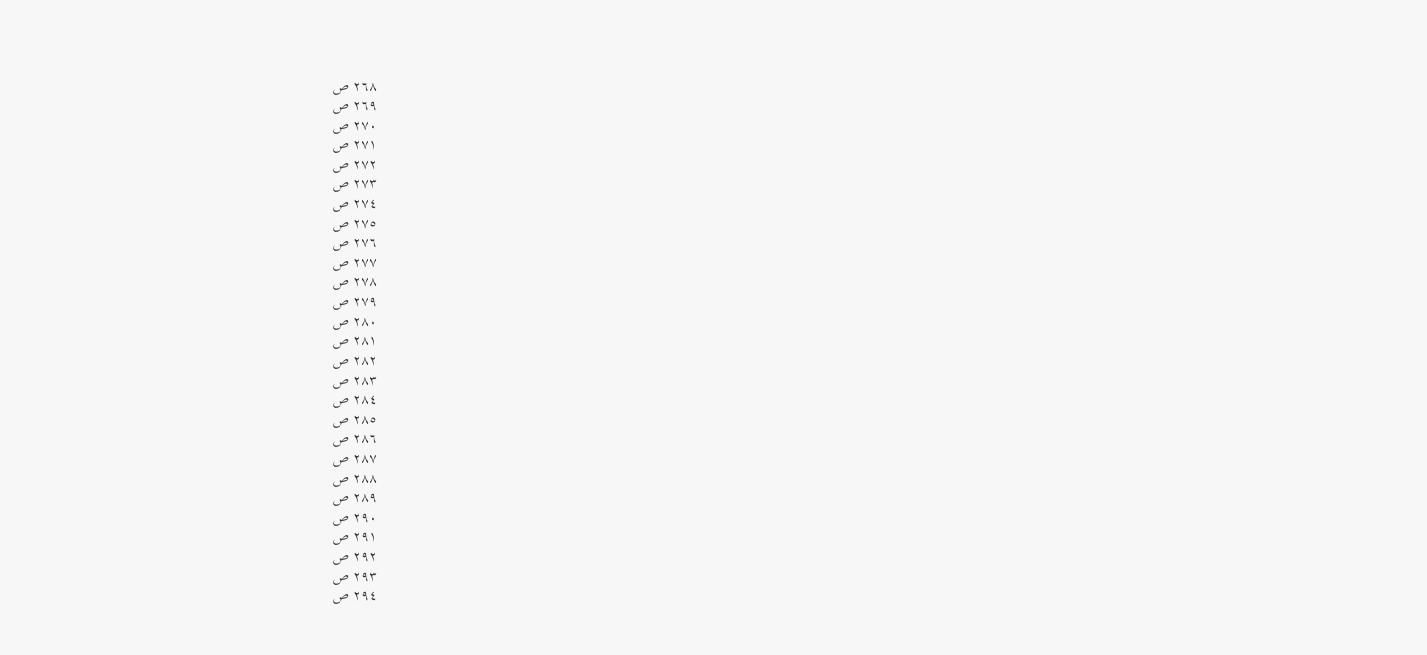٢٦٨ ص
٢٦٩ ص
٢٧٠ ص
٢٧١ ص
٢٧٢ ص
٢٧٣ ص
٢٧٤ ص
٢٧٥ ص
٢٧٦ ص
٢٧٧ ص
٢٧٨ ص
٢٧٩ ص
٢٨٠ ص
٢٨١ ص
٢٨٢ ص
٢٨٣ ص
٢٨٤ ص
٢٨٥ ص
٢٨٦ ص
٢٨٧ ص
٢٨٨ ص
٢٨٩ ص
٢٩٠ ص
٢٩١ ص
٢٩٢ ص
٢٩٣ ص
٢٩٤ ص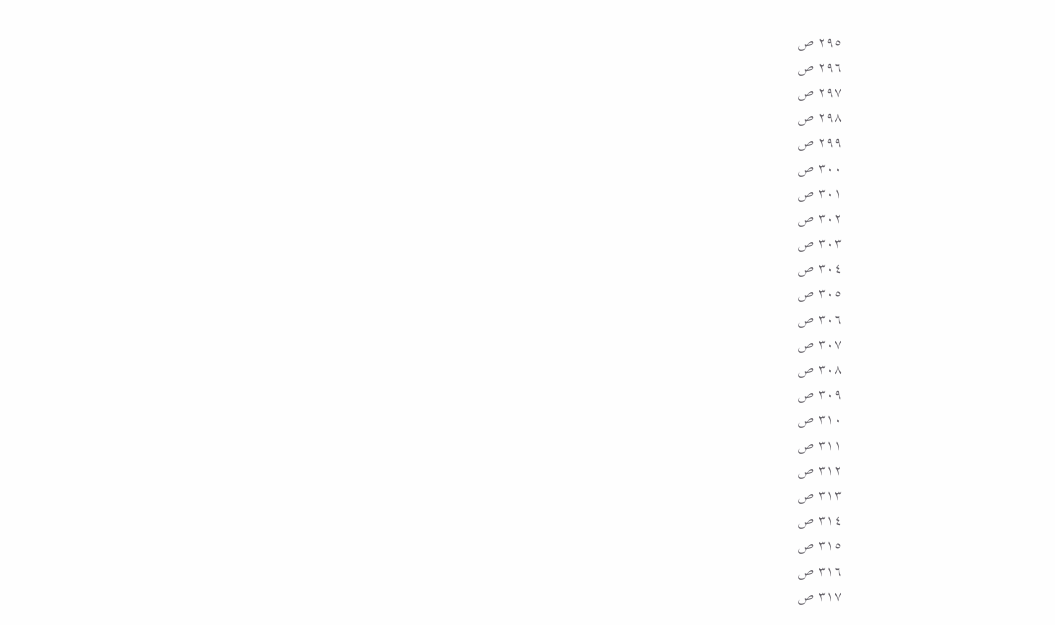٢٩٥ ص
٢٩٦ ص
٢٩٧ ص
٢٩٨ ص
٢٩٩ ص
٣٠٠ ص
٣٠١ ص
٣٠٢ ص
٣٠٣ ص
٣٠٤ ص
٣٠٥ ص
٣٠٦ ص
٣٠٧ ص
٣٠٨ ص
٣٠٩ ص
٣١٠ ص
٣١١ ص
٣١٢ ص
٣١٣ ص
٣١٤ ص
٣١٥ ص
٣١٦ ص
٣١٧ ص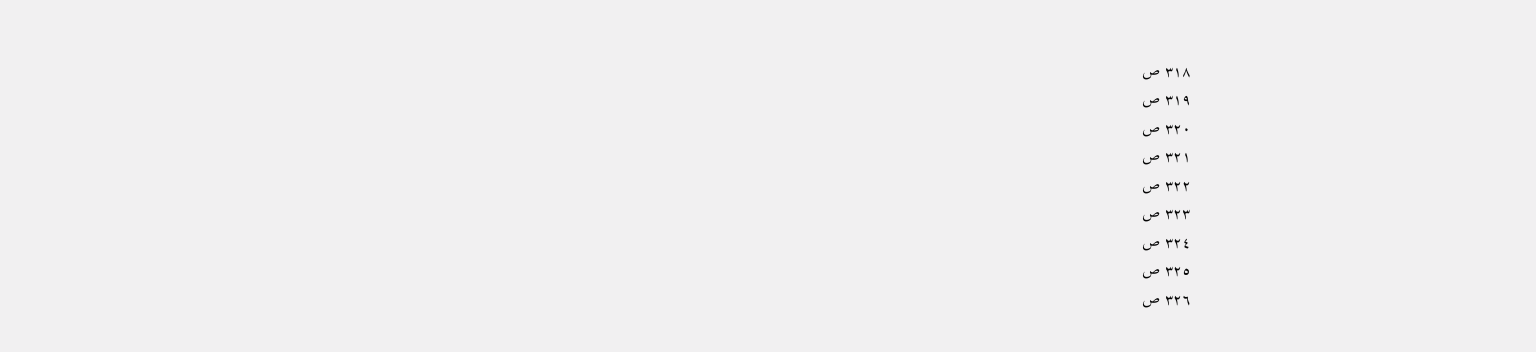٣١٨ ص
٣١٩ ص
٣٢٠ ص
٣٢١ ص
٣٢٢ ص
٣٢٣ ص
٣٢٤ ص
٣٢٥ ص
٣٢٦ ص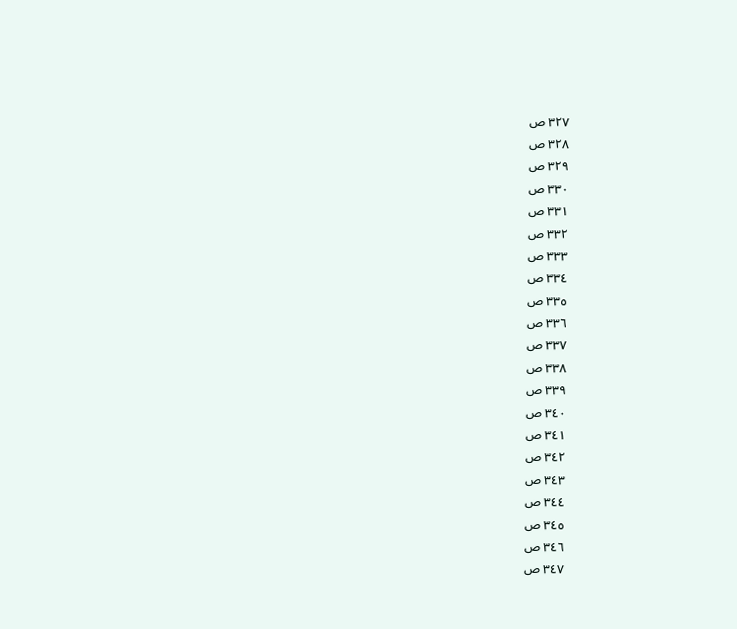٣٢٧ ص
٣٢٨ ص
٣٢٩ ص
٣٣٠ ص
٣٣١ ص
٣٣٢ ص
٣٣٣ ص
٣٣٤ ص
٣٣٥ ص
٣٣٦ ص
٣٣٧ ص
٣٣٨ ص
٣٣٩ ص
٣٤٠ ص
٣٤١ ص
٣٤٢ ص
٣٤٣ ص
٣٤٤ ص
٣٤٥ ص
٣٤٦ ص
٣٤٧ ص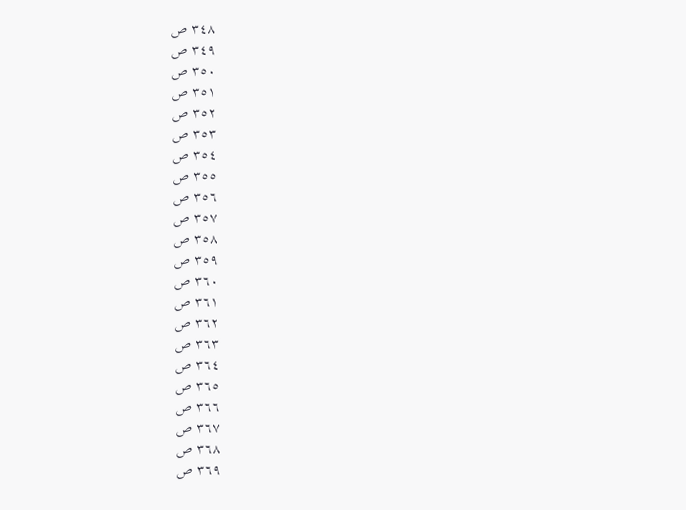٣٤٨ ص
٣٤٩ ص
٣٥٠ ص
٣٥١ ص
٣٥٢ ص
٣٥٣ ص
٣٥٤ ص
٣٥٥ ص
٣٥٦ ص
٣٥٧ ص
٣٥٨ ص
٣٥٩ ص
٣٦٠ ص
٣٦١ ص
٣٦٢ ص
٣٦٣ ص
٣٦٤ ص
٣٦٥ ص
٣٦٦ ص
٣٦٧ ص
٣٦٨ ص
٣٦٩ ص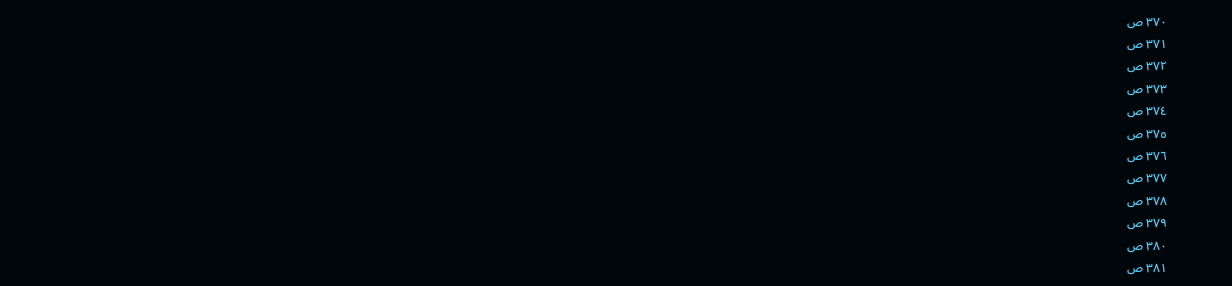٣٧٠ ص
٣٧١ ص
٣٧٢ ص
٣٧٣ ص
٣٧٤ ص
٣٧٥ ص
٣٧٦ ص
٣٧٧ ص
٣٧٨ ص
٣٧٩ ص
٣٨٠ ص
٣٨١ ص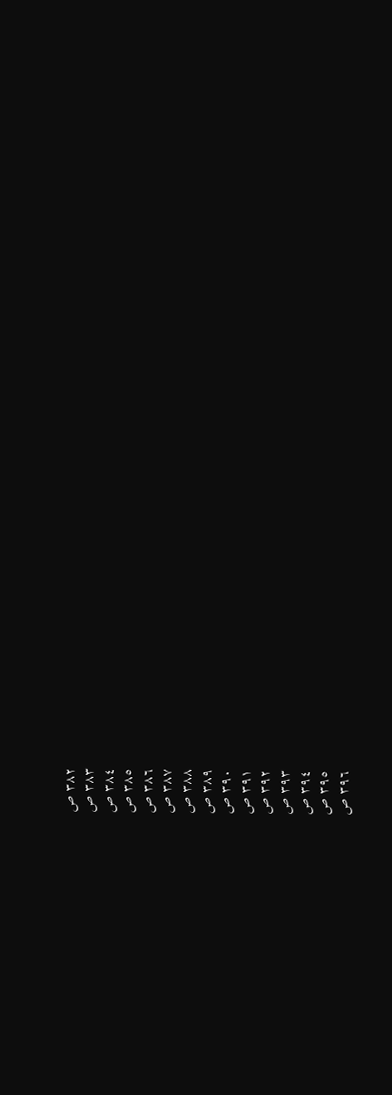٣٨٢ ص
٣٨٣ ص
٣٨٤ ص
٣٨٥ ص
٣٨٦ ص
٣٨٧ ص
٣٨٨ ص
٣٨٩ ص
٣٩٠ ص
٣٩١ ص
٣٩٢ ص
٣٩٣ ص
٣٩٤ ص
٣٩٥ ص
٣٩٦ ص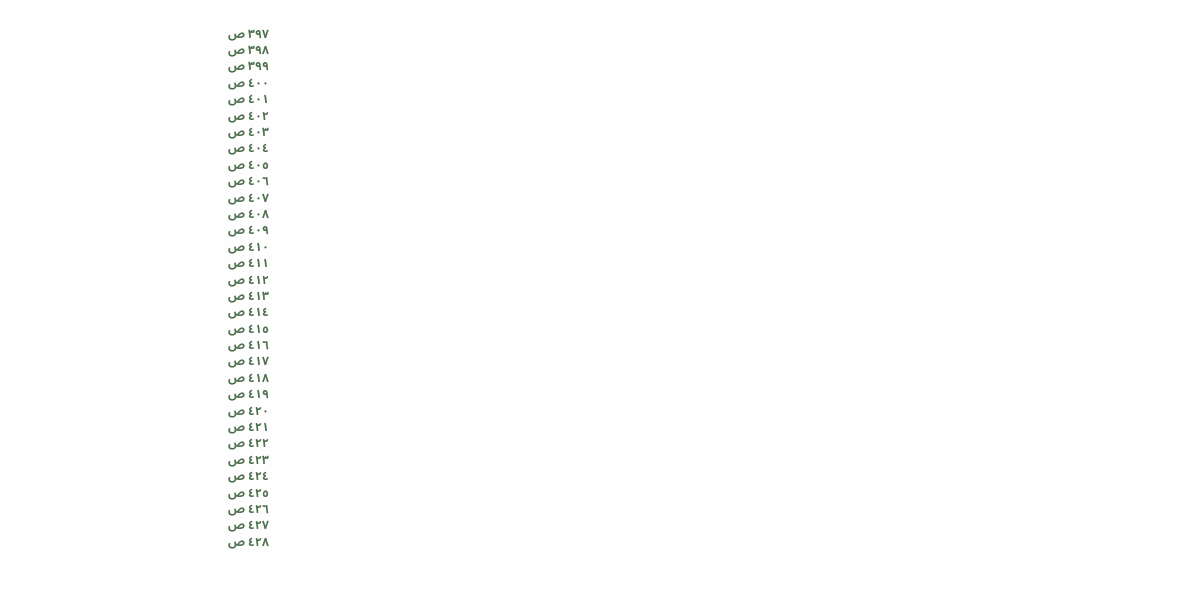٣٩٧ ص
٣٩٨ ص
٣٩٩ ص
٤٠٠ ص
٤٠١ ص
٤٠٢ ص
٤٠٣ ص
٤٠٤ ص
٤٠٥ ص
٤٠٦ ص
٤٠٧ ص
٤٠٨ ص
٤٠٩ ص
٤١٠ ص
٤١١ ص
٤١٢ ص
٤١٣ ص
٤١٤ ص
٤١٥ ص
٤١٦ ص
٤١٧ ص
٤١٨ ص
٤١٩ ص
٤٢٠ ص
٤٢١ ص
٤٢٢ ص
٤٢٣ ص
٤٢٤ ص
٤٢٥ ص
٤٢٦ ص
٤٢٧ ص
٤٢٨ ص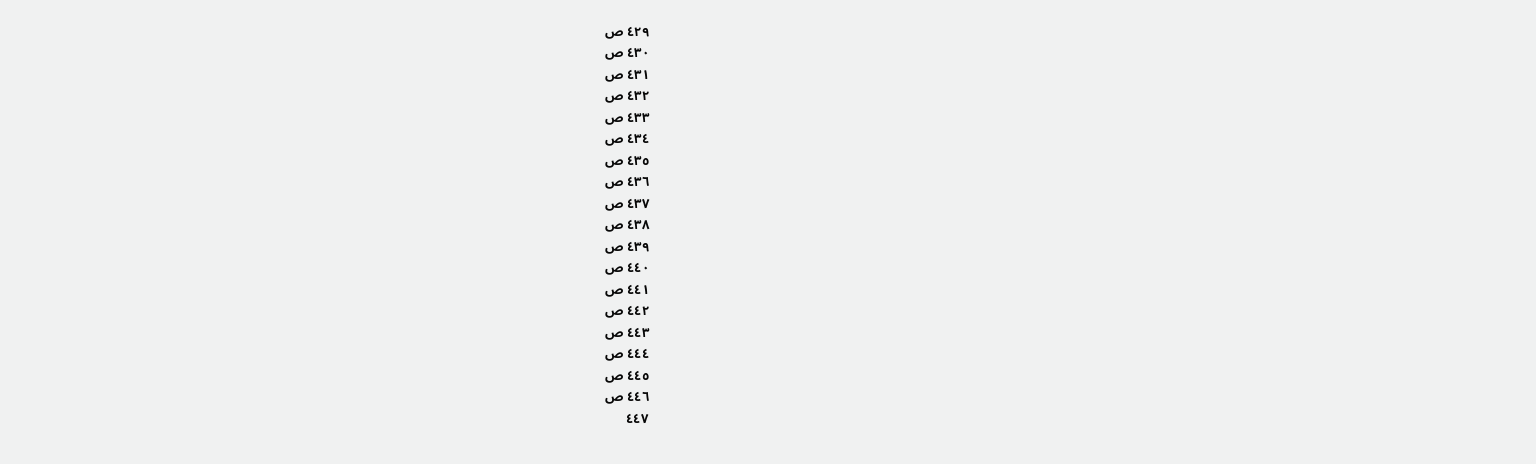٤٢٩ ص
٤٣٠ ص
٤٣١ ص
٤٣٢ ص
٤٣٣ ص
٤٣٤ ص
٤٣٥ ص
٤٣٦ ص
٤٣٧ ص
٤٣٨ ص
٤٣٩ ص
٤٤٠ ص
٤٤١ ص
٤٤٢ ص
٤٤٣ ص
٤٤٤ ص
٤٤٥ ص
٤٤٦ ص
٤٤٧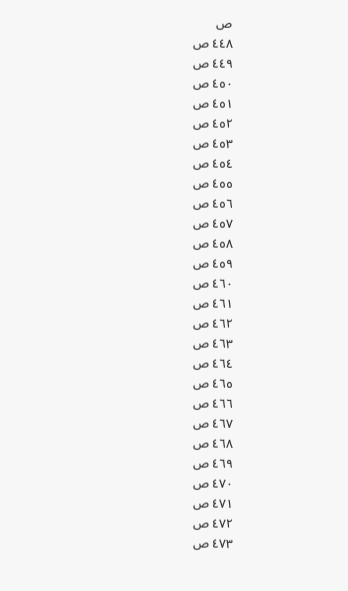ص
٤٤٨ ص
٤٤٩ ص
٤٥٠ ص
٤٥١ ص
٤٥٢ ص
٤٥٣ ص
٤٥٤ ص
٤٥٥ ص
٤٥٦ ص
٤٥٧ ص
٤٥٨ ص
٤٥٩ ص
٤٦٠ ص
٤٦١ ص
٤٦٢ ص
٤٦٣ ص
٤٦٤ ص
٤٦٥ ص
٤٦٦ ص
٤٦٧ ص
٤٦٨ ص
٤٦٩ ص
٤٧٠ ص
٤٧١ ص
٤٧٢ ص
٤٧٣ ص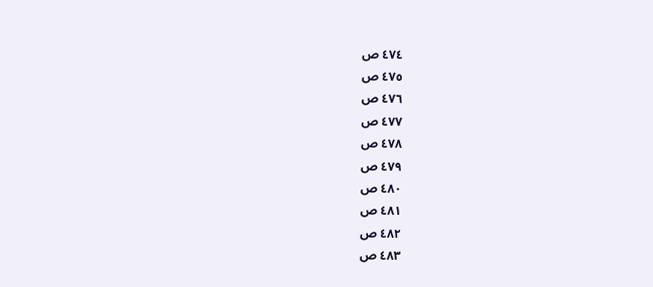٤٧٤ ص
٤٧٥ ص
٤٧٦ ص
٤٧٧ ص
٤٧٨ ص
٤٧٩ ص
٤٨٠ ص
٤٨١ ص
٤٨٢ ص
٤٨٣ ص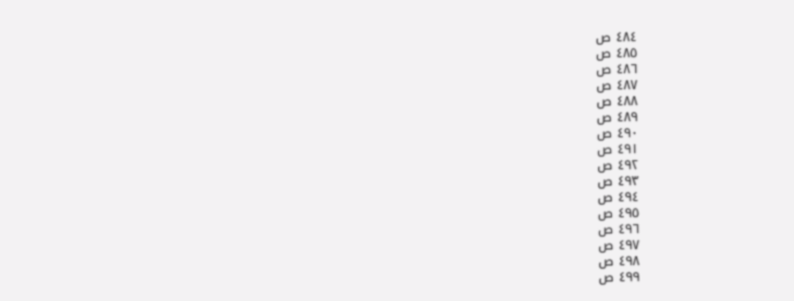٤٨٤ ص
٤٨٥ ص
٤٨٦ ص
٤٨٧ ص
٤٨٨ ص
٤٨٩ ص
٤٩٠ ص
٤٩١ ص
٤٩٢ ص
٤٩٣ ص
٤٩٤ ص
٤٩٥ ص
٤٩٦ ص
٤٩٧ ص
٤٩٨ ص
٤٩٩ ص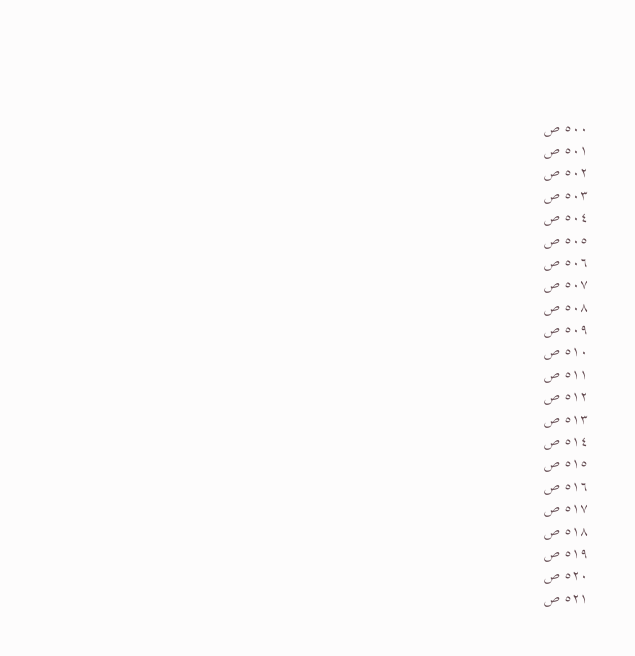٥٠٠ ص
٥٠١ ص
٥٠٢ ص
٥٠٣ ص
٥٠٤ ص
٥٠٥ ص
٥٠٦ ص
٥٠٧ ص
٥٠٨ ص
٥٠٩ ص
٥١٠ ص
٥١١ ص
٥١٢ ص
٥١٣ ص
٥١٤ ص
٥١٥ ص
٥١٦ ص
٥١٧ ص
٥١٨ ص
٥١٩ ص
٥٢٠ ص
٥٢١ ص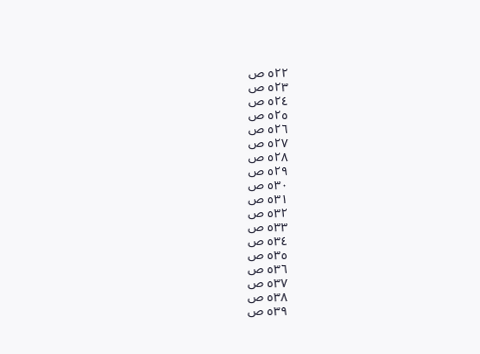٥٢٢ ص
٥٢٣ ص
٥٢٤ ص
٥٢٥ ص
٥٢٦ ص
٥٢٧ ص
٥٢٨ ص
٥٢٩ ص
٥٣٠ ص
٥٣١ ص
٥٣٢ ص
٥٣٣ ص
٥٣٤ ص
٥٣٥ ص
٥٣٦ ص
٥٣٧ ص
٥٣٨ ص
٥٣٩ ص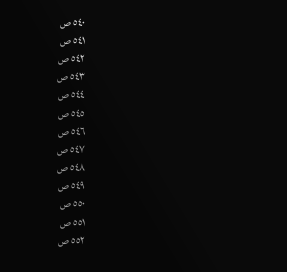٥٤٠ ص
٥٤١ ص
٥٤٢ ص
٥٤٣ ص
٥٤٤ ص
٥٤٥ ص
٥٤٦ ص
٥٤٧ ص
٥٤٨ ص
٥٤٩ ص
٥٥٠ ص
٥٥١ ص
٥٥٢ ص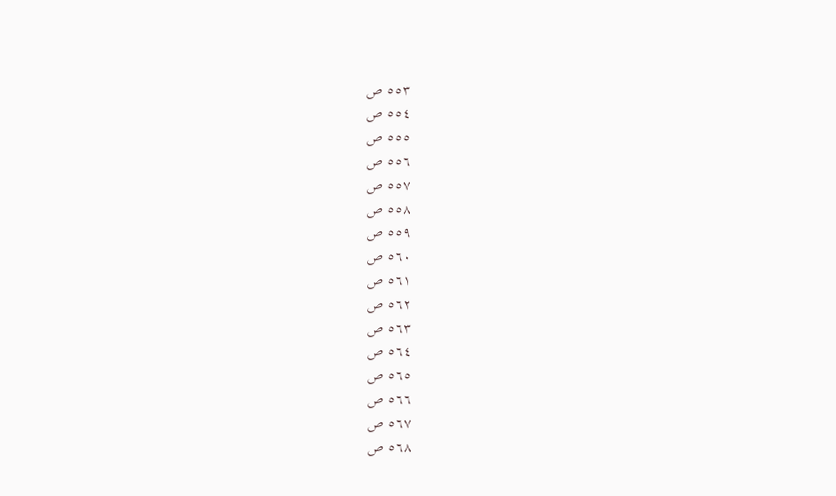٥٥٣ ص
٥٥٤ ص
٥٥٥ ص
٥٥٦ ص
٥٥٧ ص
٥٥٨ ص
٥٥٩ ص
٥٦٠ ص
٥٦١ ص
٥٦٢ ص
٥٦٣ ص
٥٦٤ ص
٥٦٥ ص
٥٦٦ ص
٥٦٧ ص
٥٦٨ ص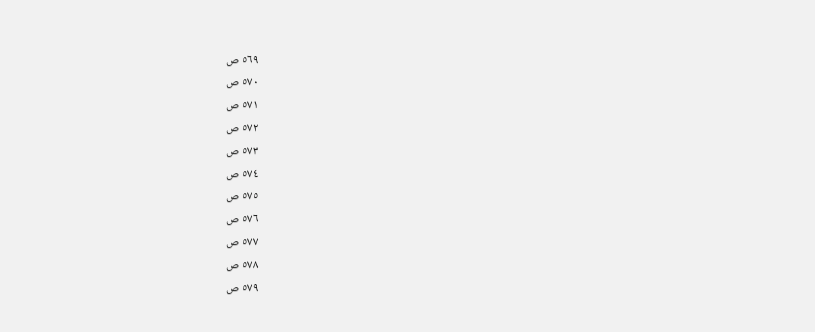٥٦٩ ص
٥٧٠ ص
٥٧١ ص
٥٧٢ ص
٥٧٣ ص
٥٧٤ ص
٥٧٥ ص
٥٧٦ ص
٥٧٧ ص
٥٧٨ ص
٥٧٩ ص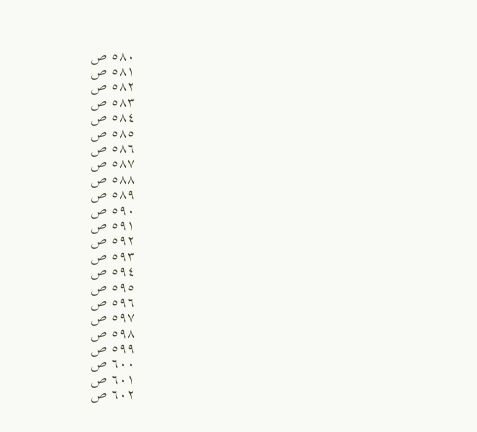٥٨٠ ص
٥٨١ ص
٥٨٢ ص
٥٨٣ ص
٥٨٤ ص
٥٨٥ ص
٥٨٦ ص
٥٨٧ ص
٥٨٨ ص
٥٨٩ ص
٥٩٠ ص
٥٩١ ص
٥٩٢ ص
٥٩٣ ص
٥٩٤ ص
٥٩٥ ص
٥٩٦ ص
٥٩٧ ص
٥٩٨ ص
٥٩٩ ص
٦٠٠ ص
٦٠١ ص
٦٠٢ ص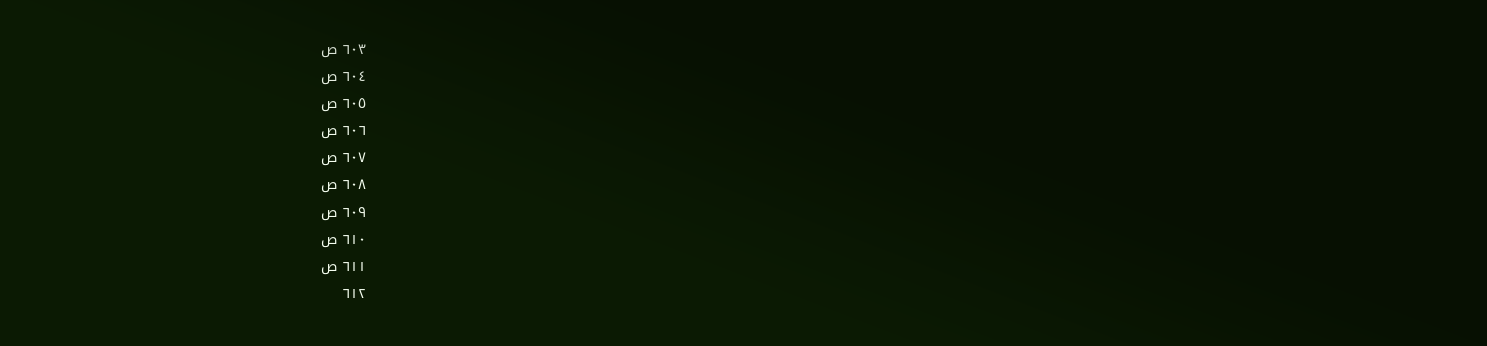٦٠٣ ص
٦٠٤ ص
٦٠٥ ص
٦٠٦ ص
٦٠٧ ص
٦٠٨ ص
٦٠٩ ص
٦١٠ ص
٦١١ ص
٦١٢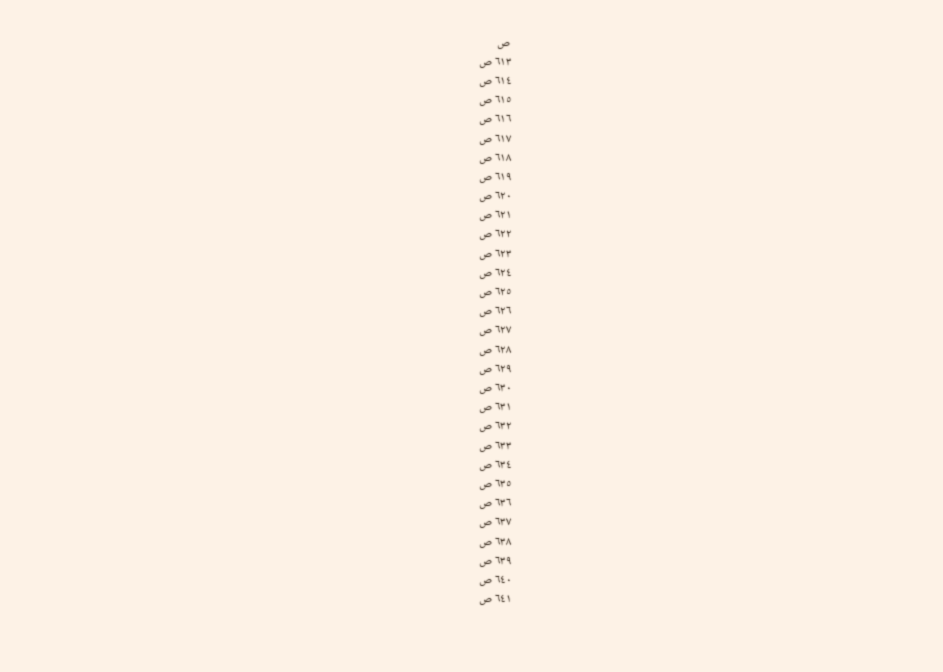ص
٦١٣ ص
٦١٤ ص
٦١٥ ص
٦١٦ ص
٦١٧ ص
٦١٨ ص
٦١٩ ص
٦٢٠ ص
٦٢١ ص
٦٢٢ ص
٦٢٣ ص
٦٢٤ ص
٦٢٥ ص
٦٢٦ ص
٦٢٧ ص
٦٢٨ ص
٦٢٩ ص
٦٣٠ ص
٦٣١ ص
٦٣٢ ص
٦٣٣ ص
٦٣٤ ص
٦٣٥ ص
٦٣٦ ص
٦٣٧ ص
٦٣٨ ص
٦٣٩ ص
٦٤٠ ص
٦٤١ ص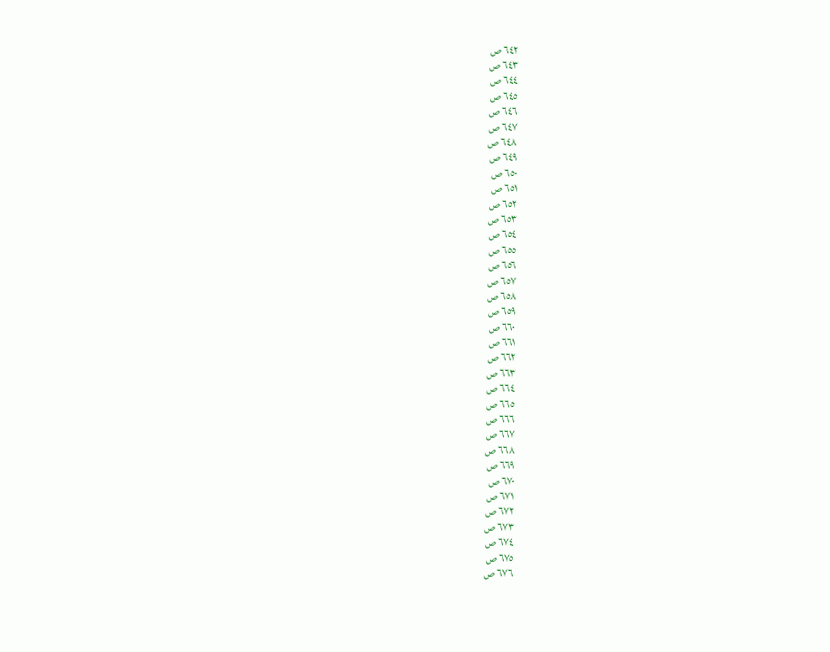٦٤٢ ص
٦٤٣ ص
٦٤٤ ص
٦٤٥ ص
٦٤٦ ص
٦٤٧ ص
٦٤٨ ص
٦٤٩ ص
٦٥٠ ص
٦٥١ ص
٦٥٢ ص
٦٥٣ ص
٦٥٤ ص
٦٥٥ ص
٦٥٦ ص
٦٥٧ ص
٦٥٨ ص
٦٥٩ ص
٦٦٠ ص
٦٦١ ص
٦٦٢ ص
٦٦٣ ص
٦٦٤ ص
٦٦٥ ص
٦٦٦ ص
٦٦٧ ص
٦٦٨ ص
٦٦٩ ص
٦٧٠ ص
٦٧١ ص
٦٧٢ ص
٦٧٣ ص
٦٧٤ ص
٦٧٥ ص
٦٧٦ ص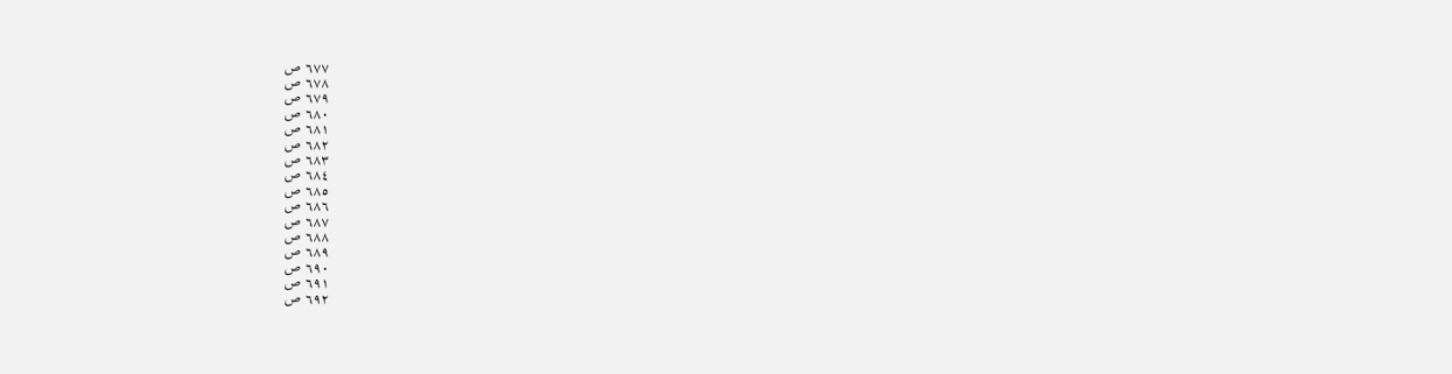٦٧٧ ص
٦٧٨ ص
٦٧٩ ص
٦٨٠ ص
٦٨١ ص
٦٨٢ ص
٦٨٣ ص
٦٨٤ ص
٦٨٥ ص
٦٨٦ ص
٦٨٧ ص
٦٨٨ ص
٦٨٩ ص
٦٩٠ ص
٦٩١ ص
٦٩٢ ص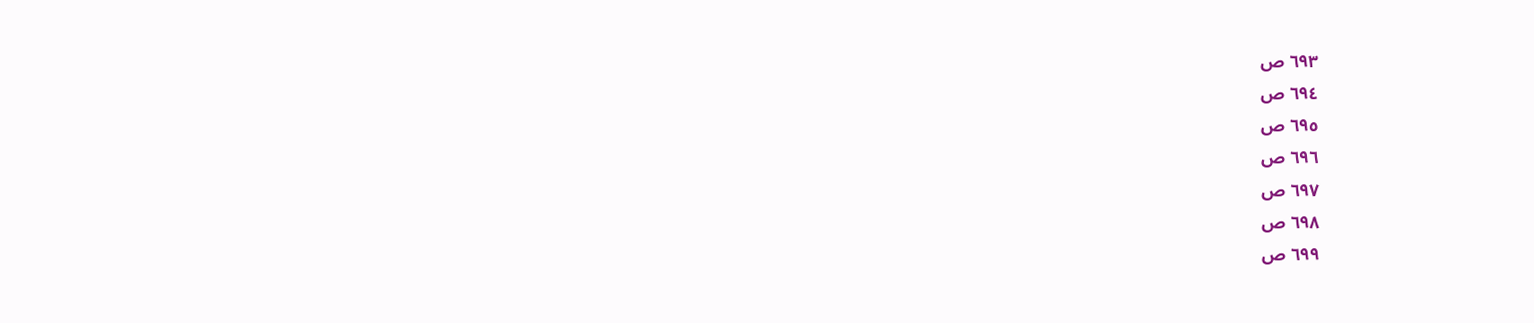٦٩٣ ص
٦٩٤ ص
٦٩٥ ص
٦٩٦ ص
٦٩٧ ص
٦٩٨ ص
٦٩٩ ص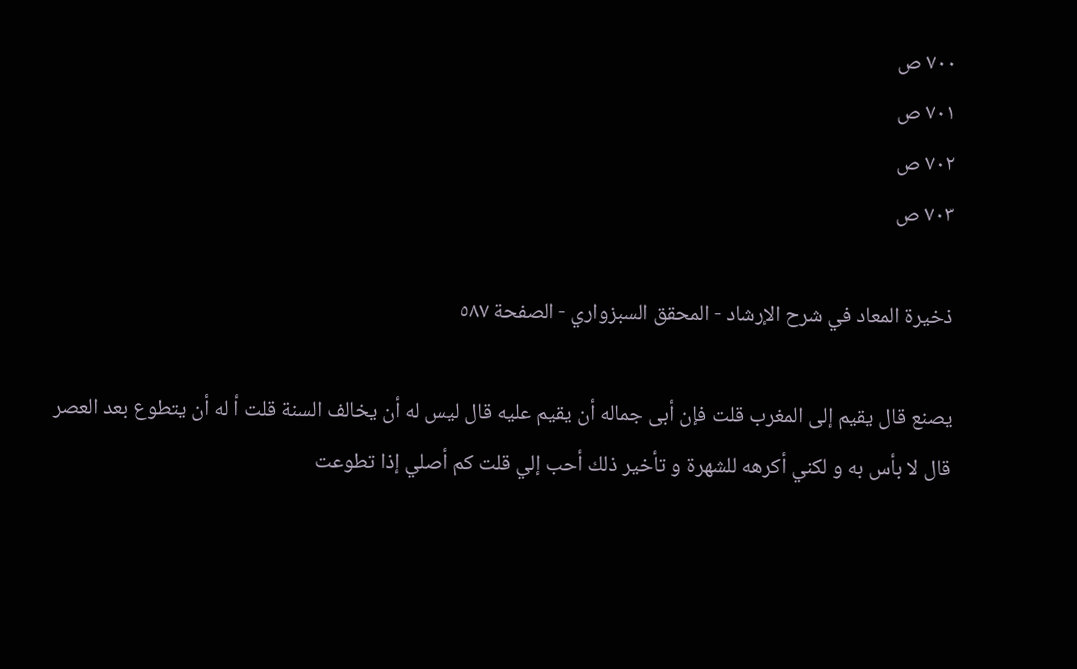٧٠٠ ص
٧٠١ ص
٧٠٢ ص
٧٠٣ ص

ذخیرة المعاد في شرح الإرشاد - المحقق السبزواري - الصفحة ٥٨٧

يصنع قال يقيم إلى المغرب قلت فإن أبى جماله أن يقيم عليه قال ليس له أن يخالف السنة قلت أ له أن يتطوع بعد العصر قال لا بأس به و لكني أكرهه للشهرة و تأخير ذلك أحب إلي قلت كم أصلي إذا تطوعت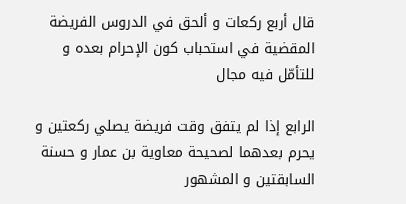قال أربع ركعات و ألحق في الدروس الفريضة المقضية في استحباب كون الإحرام بعده و للتأمّل فيه مجال

الرابع إذا لم يتفق وقت فريضة يصلي ركعتين و يحرم بعدهما لصحيحة معاوية بن عمار و حسنة السابقتين و المشهور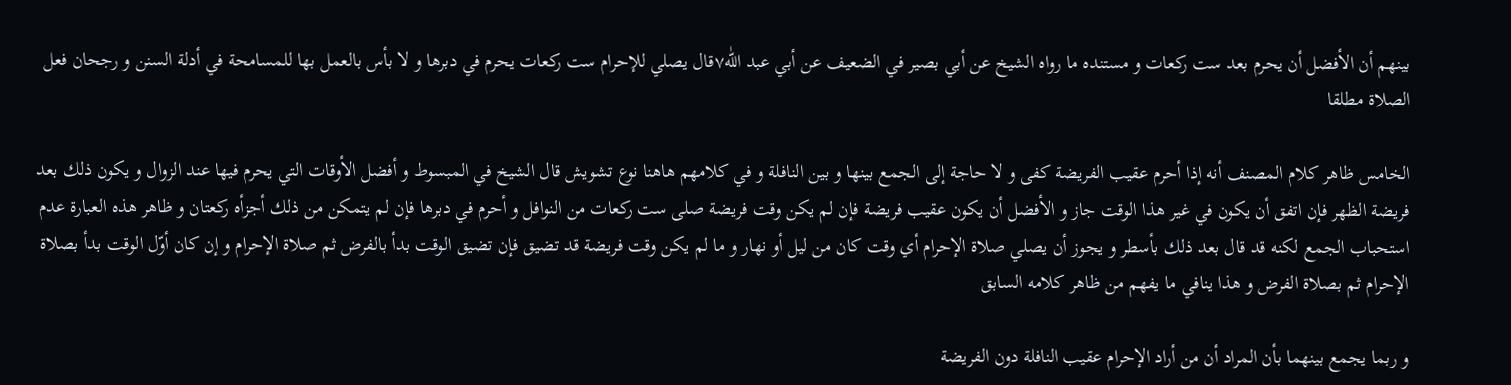بينهم أن الأفضل أن يحرم بعد ست ركعات و مستنده ما رواه الشيخ عن أبي بصير في الضعيف عن أبي عبد اللّٰه٧قال يصلي للإحرام ست ركعات يحرم في دبرها و لا بأس بالعمل بها للمسامحة في أدلة السنن و رجحان فعل الصلاة مطلقا

الخامس ظاهر كلام المصنف أنه إذا أحرم عقيب الفريضة كفى و لا حاجة إلى الجمع بينها و بين النافلة و في كلامهم هاهنا نوع تشويش قال الشيخ في المبسوط و أفضل الأوقات التي يحرم فيها عند الزوال و يكون ذلك بعد فريضة الظهر فإن اتفق أن يكون في غير هذا الوقت جاز و الأفضل أن يكون عقيب فريضة فإن لم يكن وقت فريضة صلى ست ركعات من النوافل و أحرم في دبرها فإن لم يتمكن من ذلك أجزأه ركعتان و ظاهر هذه العبارة عدم استحباب الجمع لكنه قد قال بعد ذلك بأسطر و يجوز أن يصلي صلاة الإحرام أي وقت كان من ليل أو نهار و ما لم يكن وقت فريضة قد تضيق فإن تضيق الوقت بدأ بالفرض ثم صلاة الإحرام و إن كان أوّل الوقت بدأ بصلاة الإحرام ثم بصلاة الفرض و هذا ينافي ما يفهم من ظاهر كلامه السابق

و ربما يجمع بينهما بأن المراد أن من أراد الإحرام عقيب النافلة دون الفريضة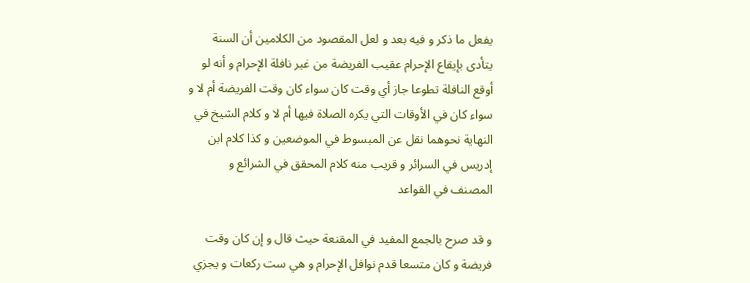يفعل ما ذكر و فيه بعد و لعل المقصود من الكلامين أن السنة يتأدى بإيقاع الإحرام عقيب الفريضة من غير نافلة الإحرام و أنه لو أوقع النافلة تطوعا جاز أي وقت كان سواء كان وقت الفريضة أم لا و سواء كان في الأوقات التي يكره الصلاة فيها أم لا و كلام الشيخ في النهاية نحوهما نقل عن المبسوط في الموضعين و كذا كلام ابن إدريس في السرائر و قريب منه كلام المحقق في الشرائع و المصنف في القواعد

و قد صرح بالجمع المفيد في المقنعة حيث قال و إن كان وقت فريضة و كان متسعا قدم نوافل الإحرام و هي ست ركعات و يجزي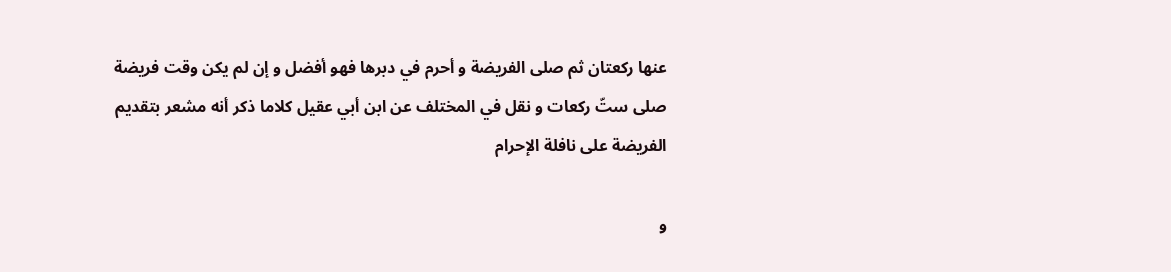عنها ركعتان ثم صلى الفريضة و أحرم في دبرها فهو أفضل و إن لم يكن وقت فريضة صلى ستّ ركعات و نقل في المختلف عن ابن أبي عقيل كلاما ذكر أنه مشعر بتقديم الفريضة على نافلة الإحرام

و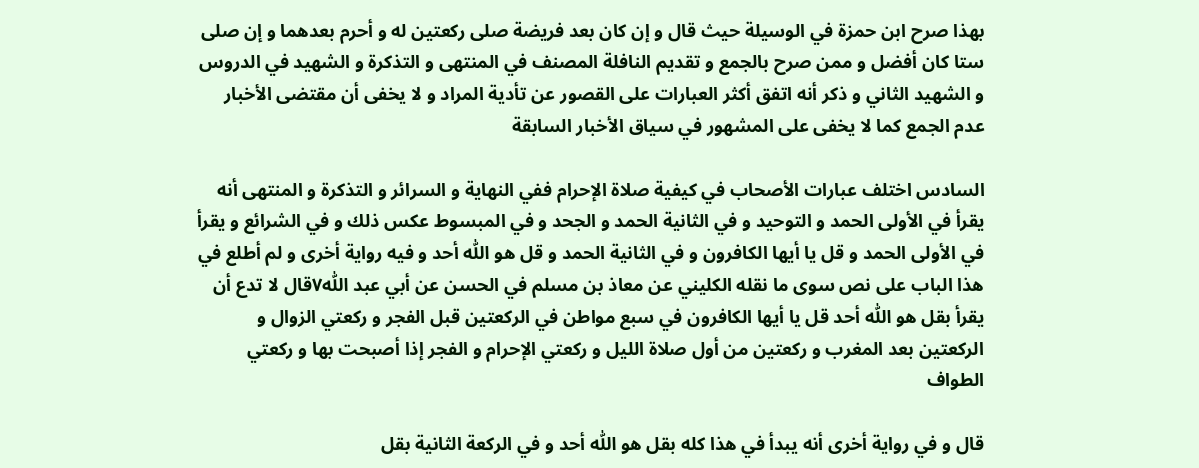بهذا صرح ابن حمزة في الوسيلة حيث قال و إن كان بعد فريضة صلى ركعتين له و أحرم بعدهما و إن صلى ستا كان أفضل و ممن صرح بالجمع و تقديم النافلة المصنف في المنتهى و التذكرة و الشهيد في الدروس و الشهيد الثاني و ذكر أنه اتفق أكثر العبارات على القصور عن تأدية المراد و لا يخفى أن مقتضى الأخبار عدم الجمع كما لا يخفى على المشهور في سياق الأخبار السابقة

السادس اختلف عبارات الأصحاب في كيفية صلاة الإحرام ففي النهاية و السرائر و التذكرة و المنتهى أنه يقرأ في الأولى الحمد و التوحيد و في الثانية الحمد و الجحد و في المبسوط عكس ذلك و في الشرائع و يقرأ في الأولى الحمد و قل يا أيها الكافرون و في الثانية الحمد و قل هو اللّٰه أحد و فيه رواية أخرى و لم أطلع في هذا الباب على نص سوى ما نقله الكليني عن معاذ بن مسلم في الحسن عن أبي عبد اللّٰه٧قال لا تدع أن يقرأ بقل هو اللّٰه أحد قل يا أيها الكافرون في سبع مواطن في الركعتين قبل الفجر و ركعتي الزوال و الركعتين بعد المغرب و ركعتين من أول صلاة الليل و ركعتي الإحرام و الفجر إذا أصبحت بها و ركعتي الطواف

قال و في رواية أخرى أنه يبدأ في هذا كله بقل هو اللّٰه أحد و في الركعة الثانية بقل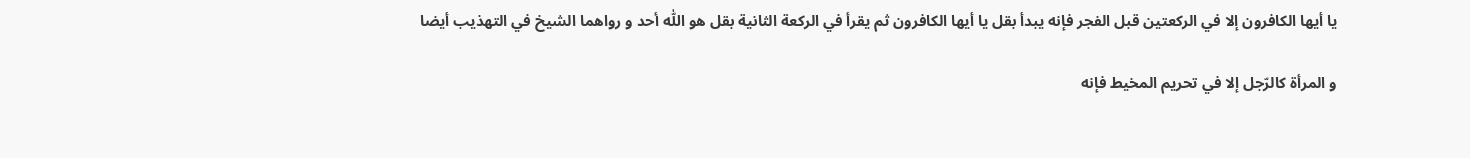يا أيها الكافرون إلا في الركعتين قبل الفجر فإنه يبدأ بقل يا أيها الكافرون ثم يقرأ في الركعة الثانية بقل هو اللّٰه أحد و رواهما الشيخ في التهذيب أيضا

و المرأة كالرّجل إلا في تحريم المخيط فإنه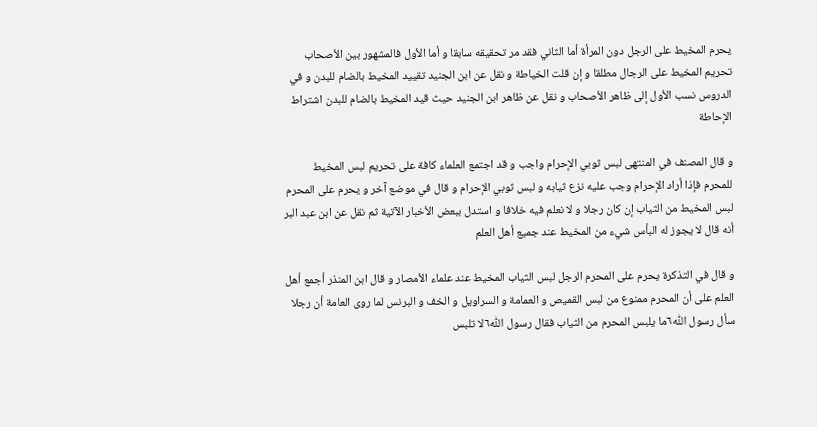يحرم المخيط على الرجل دون المرأة أما الثاني فقد مر تحقيقه سابقا و أما الأول فالمشهور بين الأصحاب تحريم المخيط على الرجال مطلقا و إن قلت الخياطة و نقل عن ابن الجنيد تقييد المخيط بالضام للبدن و في الدروس نسب الأول إلى ظاهر الأصحاب و نقل عن ظاهر ابن الجنيد حيث قيد المخيط بالضام للبدن اشتراط الإحاطة

و قال المصنف في المنتهى لبس ثوبي الإحرام واجب و قد اجتمع العلماء كافة على تحريم لبس المخيط للمحرم فإذا أراد الإحرام وجب عليه نزع ثيابه و لبس ثوبي الإحرام و قال في موضع آخر و يحرم على المحرم لبس المخيط من الثياب إن كان رجلا و لا نعلم فيه خلافا و استدل ببعض الأخبار الآتية ثم نقل عن ابن عبد البر أنه قال لا يجوز له البأس شيء من المخيط عند جميع أهل العلم

و قال في التذكرة يحرم على المحرم الرجل لبس الثياب المخيط عند علماء الأمصار و قال ابن المنذر أجمع أهل العلم على أن المحرم ممنوع من لبس القميص و العمامة و السراويل و الخف و البرنس لما روى العامة أن رجلا سأل رسول اللّٰه٦ما يلبس المحرم من الثياب فقال رسول اللّٰه٦لا تلبس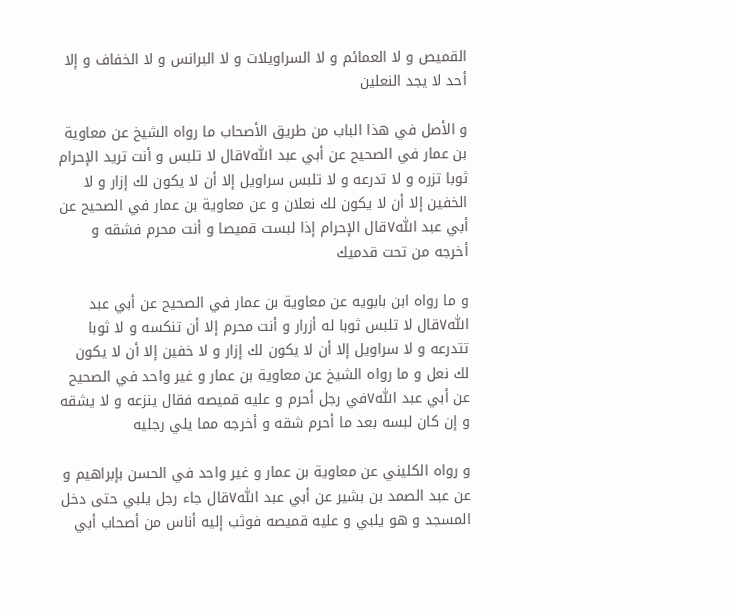القميص و لا العمائم و لا السراويلات و لا البرانس و لا الخفاف و إلا أحد لا يجد النعلين

و الأصل في هذا الباب من طريق الأصحاب ما رواه الشيخ عن معاوية بن عمار في الصحيح عن أبي عبد اللّٰه٧قال لا تلبس و أنت تريد الإحرام ثوبا تزره و لا تدرعه و لا تلبس سراويل إلا أن لا يكون لك إزار و لا الخفين إلا أن لا يكون لك نعلان و عن معاوية بن عمار في الصحيح عن أبي عبد اللّٰه٧قال الإحرام إذا لبست قميصا و أنت محرم فشقه و أخرجه من تحت قدميك

و ما رواه ابن بابويه عن معاوية بن عمار في الصحيح عن أبي عبد اللّٰه٧قال لا تلبس ثوبا له أزرار و أنت محرم إلا أن تنكسه و لا ثوبا تتدرعه و لا سراويل إلا أن لا يكون لك إزار و لا خفين إلا أن لا يكون لك نعل و ما رواه الشيخ عن معاوية بن عمار و غير واحد في الصحيح عن أبي عبد اللّٰه٧في رجل أحرم و عليه قميصه فقال ينزعه و لا يشقه و إن كان لبسه بعد ما أحرم شقه و أخرجه مما يلي رجليه

و رواه الكليني عن معاوية بن عمار و غير واحد في الحسن بإبراهيم و عن عبد الصمد بن بشير عن أبي عبد اللّٰه٧قال جاء رجل يلبي حتى دخل المسجد و هو يلبي و عليه قميصه فوثب إليه أناس من أصحاب أبي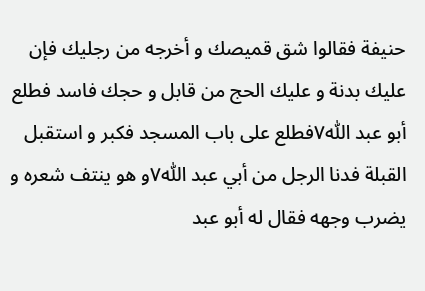حنيفة فقالوا شق قميصك و أخرجه من رجليك فإن عليك بدنة و عليك الحج من قابل و حجك فاسد فطلع أبو عبد اللّٰه٧فطلع على باب المسجد فكبر و استقبل القبلة فدنا الرجل من أبي عبد اللّٰه٧و هو ينتف شعره و يضرب وجهه فقال له أبو عبد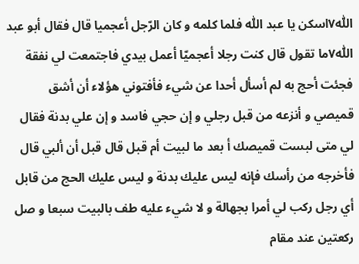اللّٰه٧اسكن يا عبد اللّٰه فلما كلمه و كان الرّجل أعجميا قال فقال أبو عبد اللّٰه٧ما تقول قال كنت رجلا أعجميّا أعمل بيدي فاجتمعت لي نفقة فجئت أحج به لم أسأل أحدا عن شيء فأفتوني هؤلاء أن أشق قميصي و أنزعه من قبل رجلي و إن حجي فاسد و إن علي بدنة فقال لي متى لبست قميصك أ بعد ما لبيت أم قبل قال قبل أن ألبي قال فأخرجه من رأسك فإنه ليس عليك بدنة و ليس عليك الحج من قابل أي رجل ركب لي أمرا بجهالة و لا شيء عليه طف بالبيت سبعا و صل ركعتين عند مقام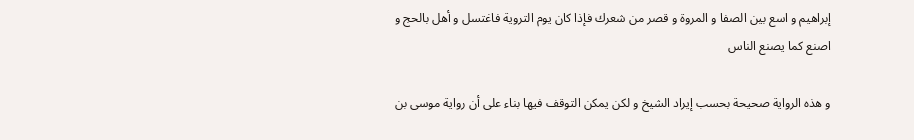إبراهيم و اسع بين الصفا و المروة و قصر من شعرك فإذا كان يوم التروية فاغتسل و أهل بالحج و اصنع كما يصنع الناس

و هذه الرواية صحيحة بحسب إيراد الشيخ و لكن يمكن التوقف فيها بناء على أن رواية موسى بن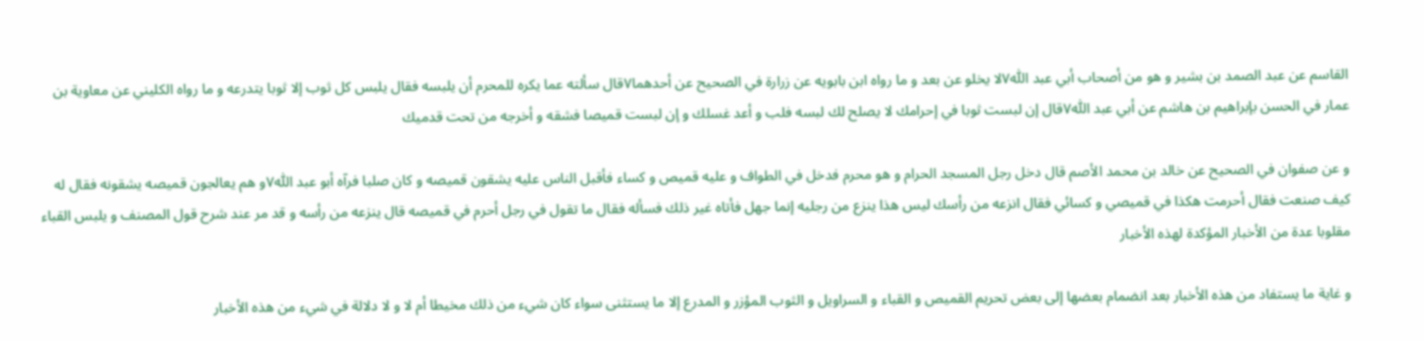القاسم عن عبد الصمد بن بشير و هو من أصحاب أبي عبد اللّٰه٧لا يخلو عن بعد و ما رواه ابن بابويه عن زرارة في الصحيح عن أحدهما٧قال سألته عما يكره للمحرم أن يلبسه فقال يلبس كل ثوب إلا ثوبا يتدرعه و ما رواه الكليني عن معاوية بن عمار في الحسن بإبراهيم بن هاشم عن أبي عبد اللّٰه٧قال إن لبست ثوبا في إحرامك لا يصلح لك لبسه فلب و أعد غسلك و إن لبست قميصا فشقه و أخرجه من تحت قدميك

و عن صفوان في الصحيح عن خالد بن محمد الأصم قال دخل رجل المسجد الحرام و هو محرم فدخل في الطواف و عليه قميص و كساء فأقبل الناس عليه يشقون قميصه و كان صلبا فرآه أبو عبد اللّٰه٧و هم يعالجون قميصه يشقونه فقال له كيف صنعت فقال أحرمت هكذا في قميصي و كسائي فقال انزعه من رأسك ليس هذا ينزع من رجليه إنما جهل فأتاه غير ذلك فسأله فقال ما تقول في رجل أحرم في قميصه قال ينزعه من رأسه و قد مر عند شرح قول المصنف و يلبس القباء مقلوبا عدة من الأخبار المؤكدة لهذه الأخبار

و غاية ما يستفاد من هذه الأخبار بعد انضمام بعضها إلى بعض تحريم القميص و القباء و السراويل و الثوب المؤزر و المدرع إلا ما يستثنى سواء كان شيء من ذلك مخيطا أم لا و لا دلالة في شيء من هذه الأخبار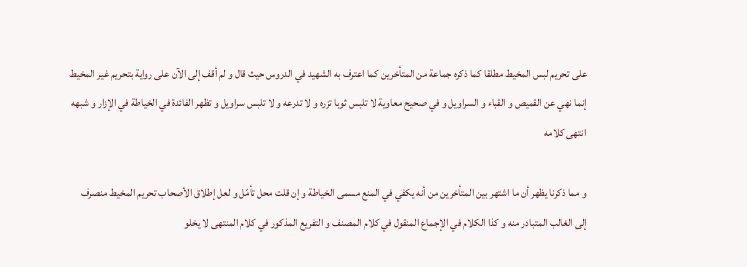على تحريم لبس المخيط مطلقا كما ذكره جماعة من المتأخرين كما اعترف به الشهيد في الدروس حيث قال و لم أقف إلى الآن على رواية بتحريم غير المخيط إنما نهي عن القميص و القباء و السراويل و في صحيح معاوية لا تلبس ثوبا تزره و لا تدرعه و لا تلبس سراويل و تظهر الفائدة في الخياطة في الإزار و شبهه انتهى كلامه

و مما ذكرنا يظهر أن ما اشتهر بين المتأخرين من أنه يكفي في المنع مسمى الخياطة و إن قلت محل تأمّل و لعل إطلاق الأصحاب تحريم المخيط منصرف إلى الغالب المتبادر منه و كذا الكلام في الإجماع المنقول في كلام المصنف و التفريع المذكور في كلام المنتهى لا يخلو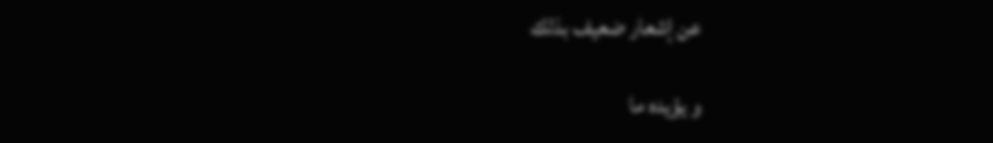عن إشعار ضعيف بذلك

و يؤيده ما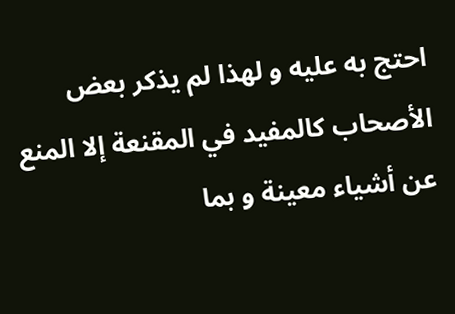احتج به عليه و لهذا لم يذكر بعض الأصحاب كالمفيد في المقنعة إلا المنع عن أشياء معينة و بما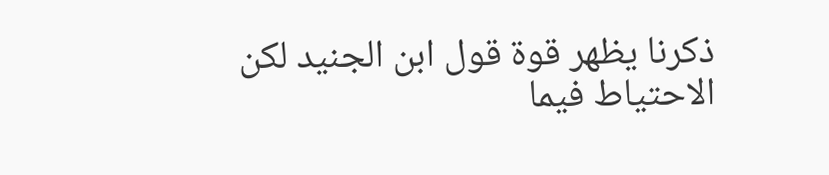ذكرنا يظهر قوة قول ابن الجنيد لكن الاحتياط فيما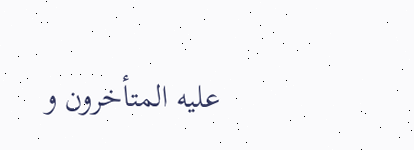عليه المتأخرون و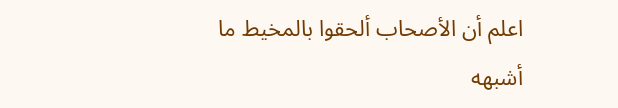اعلم أن الأصحاب ألحقوا بالمخيط ما أشبهه